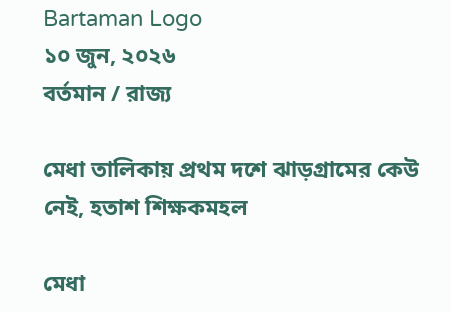Bartaman Logo
১০ জুন, ২০২৬
বর্তমান / রাজ্য

মেধা তালিকায় প্রথম দশে ঝাড়গ্রামের কেউ নেই, হতাশ শিক্ষকমহল

মেধা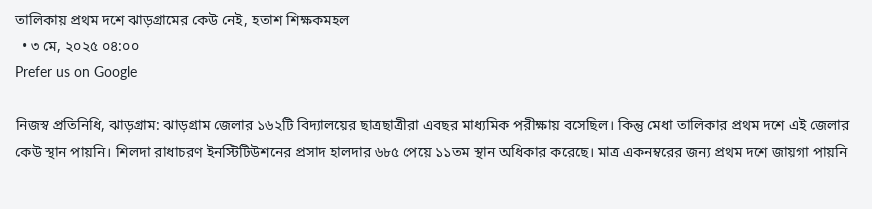তালিকায় প্রথম দশে ঝাড়গ্রামের কেউ নেই, হতাশ শিক্ষকমহল
  • ৩ মে, ২০২৫ ০৪:০০
Prefer us on Google

নিজস্ব প্রতিনিধি, ঝাড়গ্ৰাম: ঝাড়গ্ৰাম জেলার ১৬২টি বিদ্যালয়ের ছাত্রছাত্রীরা এবছর মাধ্যমিক পরীক্ষায় বসেছিল। কিন্তু মেধা তালিকার প্রথম দশে এই জেলার কেউ স্থান পায়নি। শিলদা রাধাচরণ ইনস্টিটিউশনের প্রসাদ হালদার ৬৮৫ পেয়ে ১১তম স্থান অধিকার করেছে। মাত্র একনম্বরের জন্য প্রথম দশে জায়গা পায়নি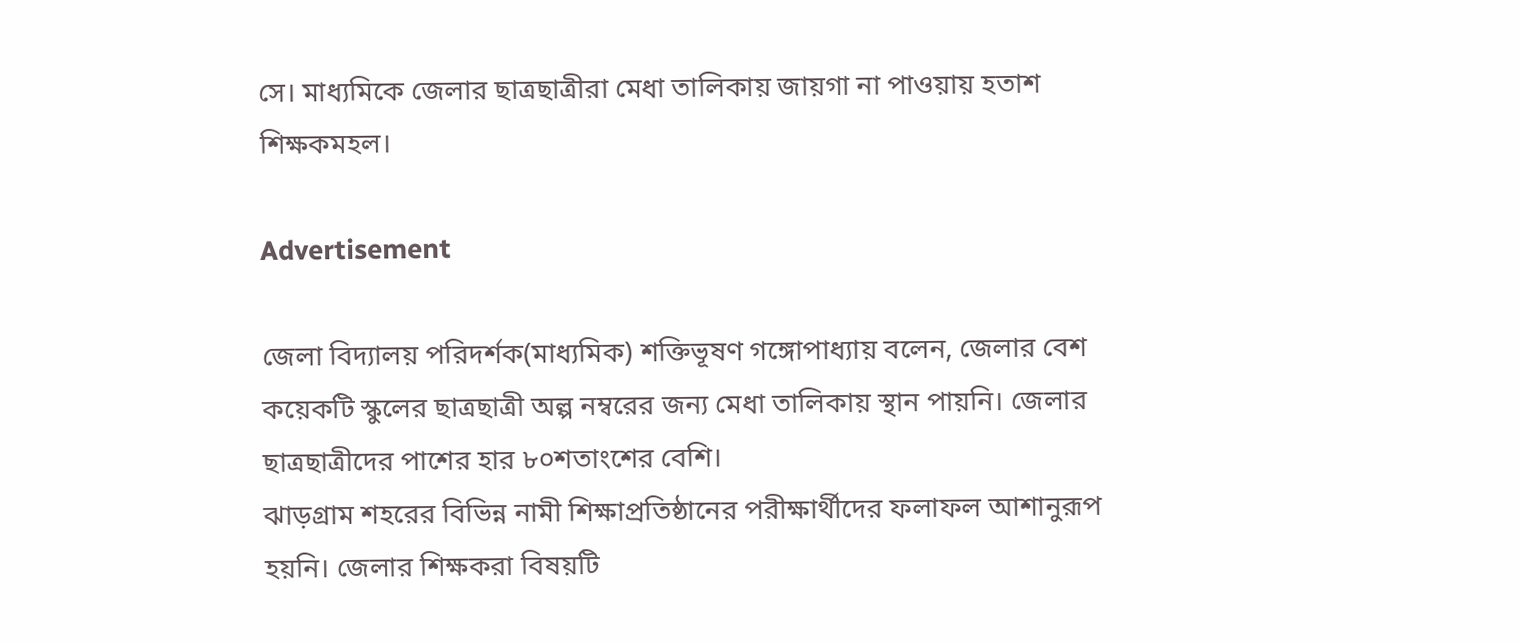সে‌। মাধ্যমিকে জেলার ছাত্রছাত্রীরা মেধা তালিকায় জায়গা না পাওয়ায় হতাশ শিক্ষকমহল।

Advertisement

জেলা বিদ্যালয় পরিদর্শক(মাধ্যমিক) শক্তিভূষণ গঙ্গোপাধ্যায় বলেন, জেলার বেশ কয়েকটি স্কুলের ছাত্রছাত্রী অল্প নম্বরের জন্য মেধা তালিকায় স্থান পায়নি। জেলার ছাত্রছাত্রীদের পাশের হার ৮০শতাংশের বেশি।
ঝাড়গ্রাম শহরের বিভিন্ন নামী শিক্ষাপ্রতিষ্ঠানের পরীক্ষার্থীদের ফলাফল আশানুরূপ হয়নি। জেলার শিক্ষকরা বিষয়টি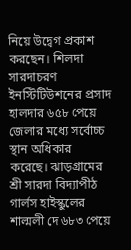নিয়ে উদ্বেগ প্রকাশ করছেন। শিলদা সারদাচরণ ইনস্টিটিউশনের প্রসাদ হালদার ৬৫৮ পেয়ে জেলার মধ্যে সর্বোচ্চ স্থান অধিকার করেছে। ঝাড়গ্রামের শ্রী সারদা বিদ্যাপীঠ গার্লস হাইস্কুলের শাল্মলী দে ৬৮৩ পেয়ে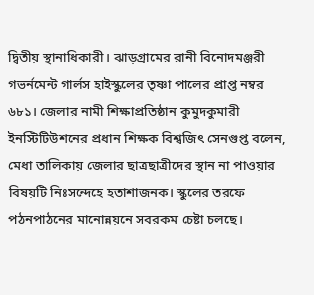দ্বিতীয় স্থানাধিকারী। ঝাড়গ্রামের রানী বিনোদমঞ্জরী গভর্নমেন্ট গার্লস হাইস্কুলের তৃষ্ণা পালের প্রাপ্ত নম্বর ৬৮১। জেলার নামী শিক্ষাপ্রতিষ্ঠান কুমুদকুমারী ইনস্টিটিউশনের প্রধান শিক্ষক বিশ্বজিৎ সেনগুপ্ত বলেন, মেধা তালিকায় জেলার ছাত্রছাত্রীদের স্থান না পাওয়ার বিষয়টি নিঃসন্দেহে হতাশাজনক। স্কুলের তরফে পঠনপাঠনের মানোন্নয়নে সবরকম চেষ্টা চলছে।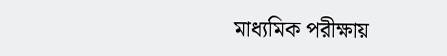মাধ্যমিক পরীক্ষায়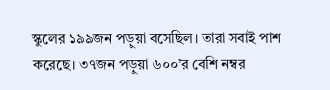স্কুলের ১৯৯জন পড়ুয়া বসেছিল। তারা সবাই পাশ করেছে। ৩৭জন পড়ুয়া ৬০০’র বেশি নম্বর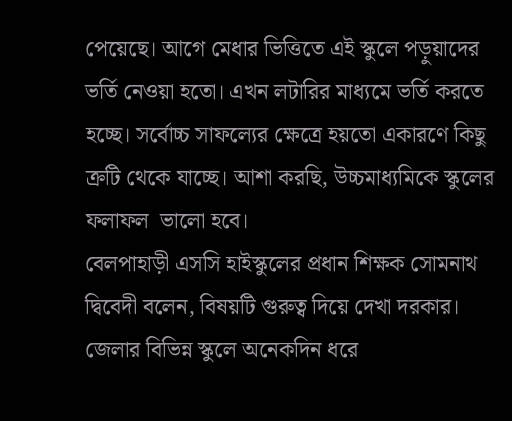পেয়েছে। আগে মেধার ভিত্তিতে এই স্কুলে পড়ুয়াদের ভর্তি নেওয়া হতো। এখন লটারির মাধ্যমে ভর্তি করতে হচ্ছে। সর্বোচ্চ সাফল্যের ক্ষেত্রে হয়তো একারণে কিছু ক্রটি থেকে যাচ্ছে। আশা করছি, উচ্চমাধ্যমিকে স্কুলের ফলাফল  ভালো হবে।
বেলপাহাড়ী এসসি হাইস্কুলের প্রধান শিক্ষক সোমনাথ দ্বিবেদী বলেন, বিষয়টি গুরুত্ব দিয়ে দেখা দরকার। জেলার বিভিন্ন স্কুলে অনেকদিন ধরে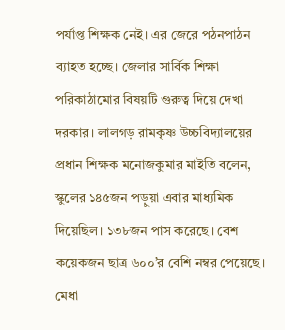পর্যাপ্ত শিক্ষক নেই। এর জেরে পঠনপাঠন ব্যাহত হচ্ছে। জেলার সার্বিক শিক্ষা পরিকাঠামোর বিষয়টি গুরুত্ব দিয়ে দেখা দরকার। লালগড় রামকৃষ্ণ উচ্চবিদ্যালয়ের প্রধান শিক্ষক মনোজকুমার মাইতি বলেন, স্কুলের ১৪৫জন পড়ুয়া এবার মাধ্যমিক দিয়েছিল। ১৩৮জন পাস করেছে। বেশ কয়েকজন ছাত্র ৬০০’র বেশি নম্বর পেয়েছে। মেধা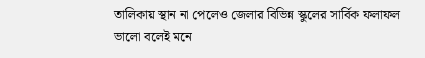তালিকায় স্থান না পেলেও জেলার বিভিন্ন স্কুলের সার্বিক ফলাফল ভালো বলেই মনে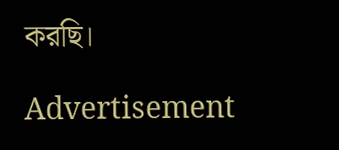করছি।

Advertisement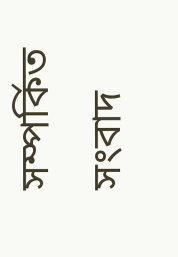সম্পর্কিত সংবাদ